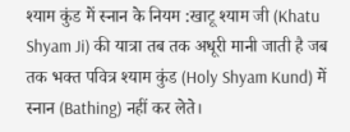श्याम कुंड में स्नान के नियम :खाटू श्याम जी (Khatu Shyam Ji) की यात्रा तब तक अधूरी मानी जाती है जब तक भक्त पवित्र श्याम कुंड (Holy Shyam Kund) में स्नान (Bathing) नहीं कर लेते।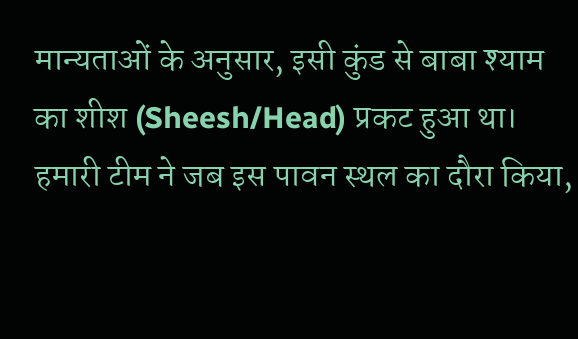मान्यताओं के अनुसार, इसी कुंड से बाबा श्याम का शीश (Sheesh/Head) प्रकट हुआ था। हमारी टीम ने जब इस पावन स्थल का दौरा किया,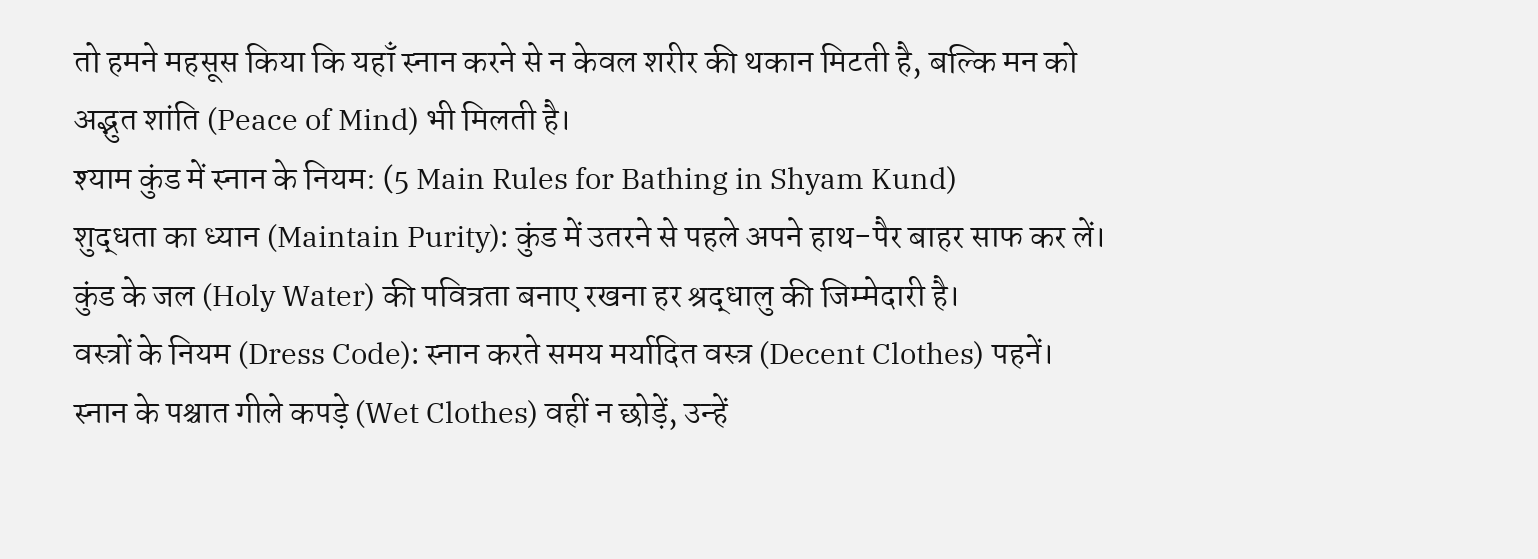तो हमने महसूस किया कि यहाँ स्नान करने से न केवल शरीर की थकान मिटती है, बल्कि मन को अद्भुत शांति (Peace of Mind) भी मिलती है।
श्याम कुंड में स्नान के नियम: (5 Main Rules for Bathing in Shyam Kund)
शुद्धता का ध्यान (Maintain Purity): कुंड में उतरने से पहले अपने हाथ-पैर बाहर साफ कर लें। कुंड के जल (Holy Water) की पवित्रता बनाए रखना हर श्रद्धालु की जिम्मेदारी है।
वस्त्रों के नियम (Dress Code): स्नान करते समय मर्यादित वस्त्र (Decent Clothes) पहनें। स्नान के पश्चात गीले कपड़े (Wet Clothes) वहीं न छोड़ें, उन्हें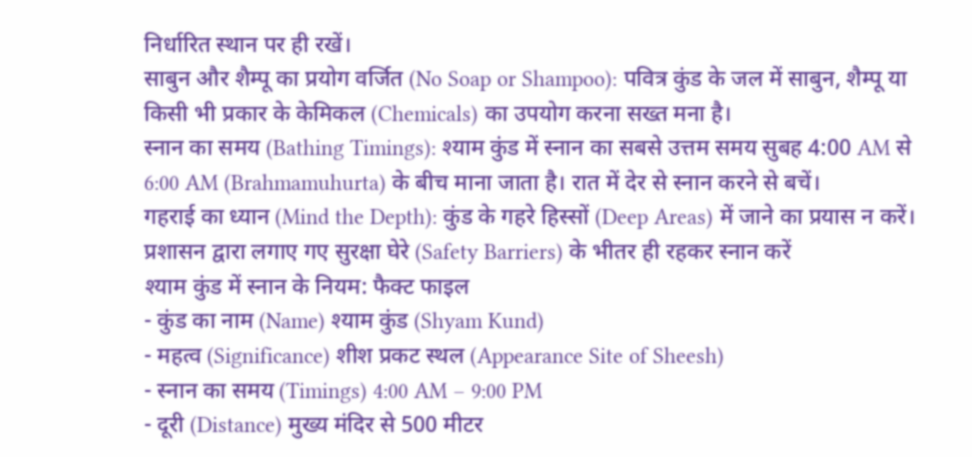निर्धारित स्थान पर ही रखें।
साबुन और शैम्पू का प्रयोग वर्जित (No Soap or Shampoo): पवित्र कुंड के जल में साबुन, शैम्पू या किसी भी प्रकार के केमिकल (Chemicals) का उपयोग करना सख्त मना है।
स्नान का समय (Bathing Timings): श्याम कुंड में स्नान का सबसे उत्तम समय सुबह 4:00 AM से 6:00 AM (Brahmamuhurta) के बीच माना जाता है। रात में देर से स्नान करने से बचें।
गहराई का ध्यान (Mind the Depth): कुंड के गहरे हिस्सों (Deep Areas) में जाने का प्रयास न करें। प्रशासन द्वारा लगाए गए सुरक्षा घेरे (Safety Barriers) के भीतर ही रहकर स्नान करें
श्याम कुंड में स्नान के नियम: फैक्ट फाइल
- कुंड का नाम (Name) श्याम कुंड (Shyam Kund)
- महत्व (Significance) शीश प्रकट स्थल (Appearance Site of Sheesh)
- स्नान का समय (Timings) 4:00 AM – 9:00 PM
- दूरी (Distance) मुख्य मंदिर से 500 मीटर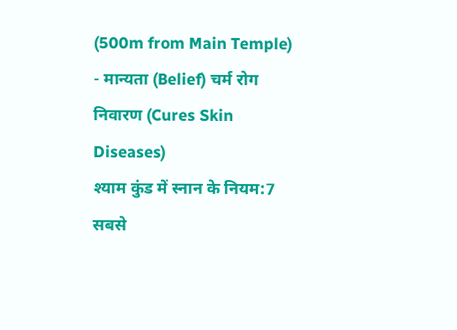(500m from Main Temple)
- मान्यता (Belief) चर्म रोग निवारण (Cures Skin Diseases)
श्याम कुंड में स्नान के नियम:7 सबसे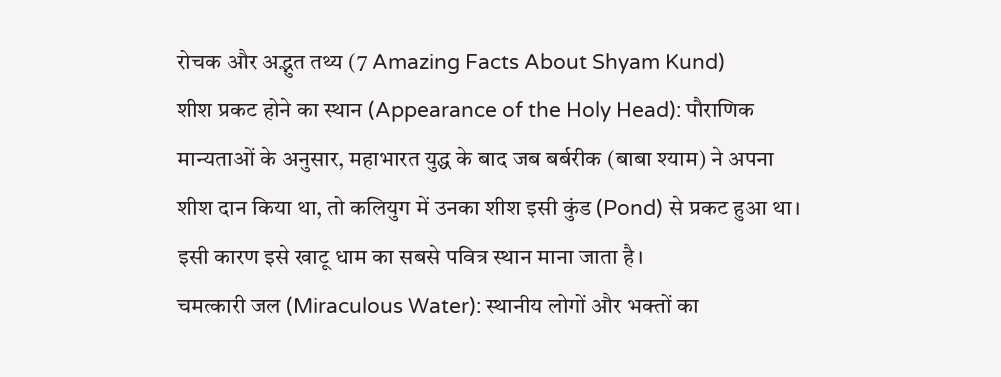रोचक और अद्भुत तथ्य (7 Amazing Facts About Shyam Kund)
शीश प्रकट होने का स्थान (Appearance of the Holy Head): पौराणिक मान्यताओं के अनुसार, महाभारत युद्ध के बाद जब बर्बरीक (बाबा श्याम) ने अपना शीश दान किया था, तो कलियुग में उनका शीश इसी कुंड (Pond) से प्रकट हुआ था। इसी कारण इसे खाटू धाम का सबसे पवित्र स्थान माना जाता है।
चमत्कारी जल (Miraculous Water): स्थानीय लोगों और भक्तों का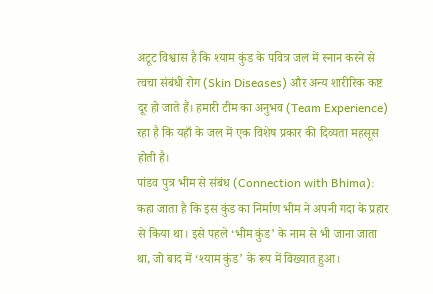अटूट विश्वास है कि श्याम कुंड के पवित्र जल में स्नान करने से त्वचा संबंधी रोग (Skin Diseases) और अन्य शारीरिक कष्ट दूर हो जाते हैं। हमारी टीम का अनुभव (Team Experience) रहा है कि यहाँ के जल में एक विशेष प्रकार की दिव्यता महसूस होती है।
पांडव पुत्र भीम से संबंध (Connection with Bhima): कहा जाता है कि इस कुंड का निर्माण भीम ने अपनी गदा के प्रहार से किया था। इसे पहले ‘भीम कुंड’ के नाम से भी जाना जाता था, जो बाद में ‘श्याम कुंड’ के रूप में विख्यात हुआ।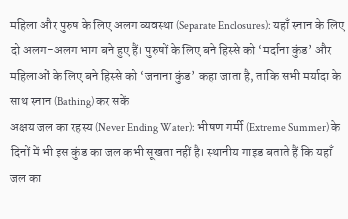महिला और पुरुष के लिए अलग व्यवस्था (Separate Enclosures): यहाँ स्नान के लिए दो अलग-अलग भाग बने हुए हैं। पुरुषों के लिए बने हिस्से को ‘मर्दाना कुंड’ और महिलाओं के लिए बने हिस्से को ‘जनाना कुंड’ कहा जाता है, ताकि सभी मर्यादा के साथ स्नान (Bathing) कर सकें
अक्षय जल का रहस्य (Never Ending Water): भीषण गर्मी (Extreme Summer) के दिनों में भी इस कुंड का जल कभी सूखता नहीं है। स्थानीय गाइड बताते हैं कि यहाँ जल का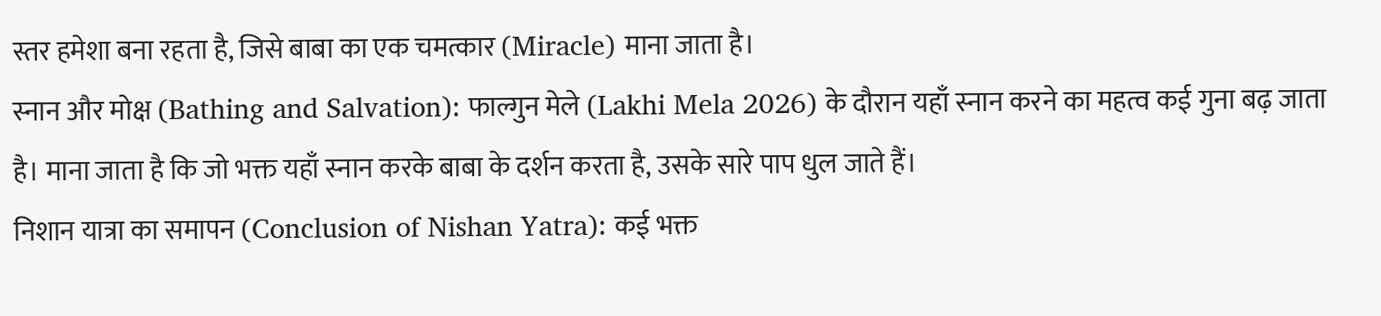स्तर हमेशा बना रहता है, जिसे बाबा का एक चमत्कार (Miracle) माना जाता है।
स्नान और मोक्ष (Bathing and Salvation): फाल्गुन मेले (Lakhi Mela 2026) के दौरान यहाँ स्नान करने का महत्व कई गुना बढ़ जाता है। माना जाता है कि जो भक्त यहाँ स्नान करके बाबा के दर्शन करता है, उसके सारे पाप धुल जाते हैं।
निशान यात्रा का समापन (Conclusion of Nishan Yatra): कई भक्त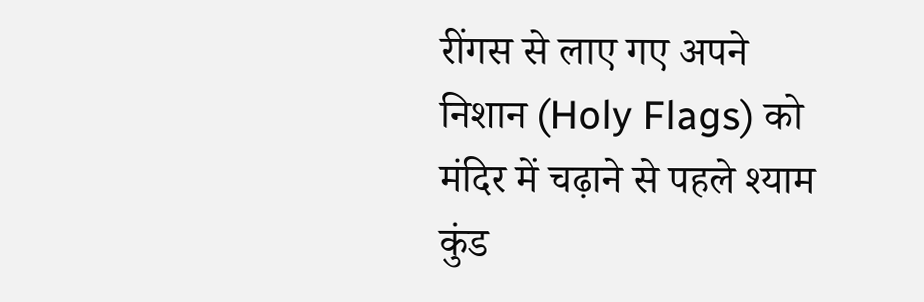रींगस से लाए गए अपने निशान (Holy Flags) को मंदिर में चढ़ाने से पहले श्याम कुंड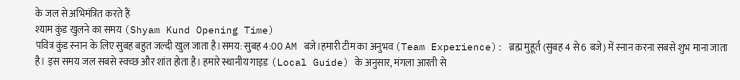के जल से अभिमंत्रित करते हैं
श्याम कुंड खुलने का समय (Shyam Kund Opening Time)
पवित्र कुंड स्नान के लिए सुबह बहुत जल्दी खुल जाता है।समय: सुबह 4:00 AM बजे।हमारी टीम का अनुभव (Team Experience): ब्रह्म मुहूर्त (सुबह 4 से 6 बजे) में स्नान करना सबसे शुभ माना जाता है। इस समय जल सबसे स्वच्छ और शांत होता है। हमारे स्थानीय गाइड (Local Guide) के अनुसार, मंगला आरती से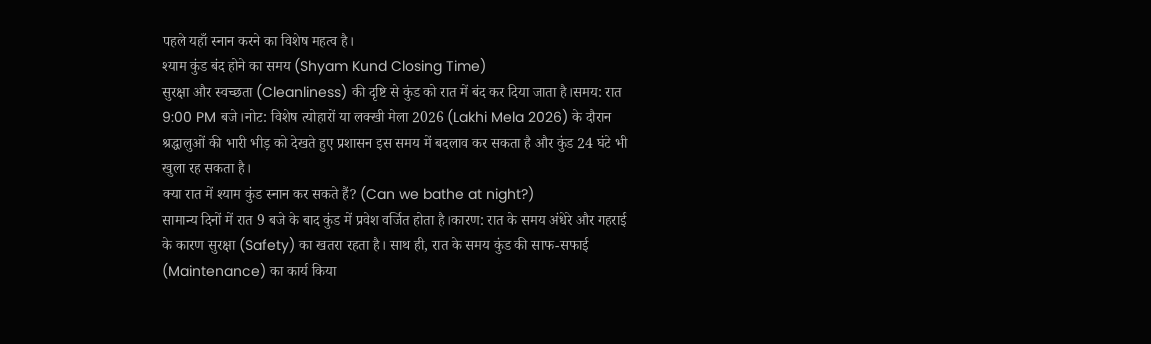पहले यहाँ स्नान करने का विशेष महत्व है।
श्याम कुंड बंद होने का समय (Shyam Kund Closing Time)
सुरक्षा और स्वच्छता (Cleanliness) की दृष्टि से कुंड को रात में बंद कर दिया जाता है।समय: रात 9:00 PM बजे।नोट: विशेष त्योहारों या लक्खी मेला 2026 (Lakhi Mela 2026) के दौरान श्रद्धालुओं की भारी भीड़ को देखते हुए प्रशासन इस समय में बदलाव कर सकता है और कुंड 24 घंटे भी खुला रह सकता है।
क्या रात में श्याम कुंड स्नान कर सकते हैं? (Can we bathe at night?)
सामान्य दिनों में रात 9 बजे के बाद कुंड में प्रवेश वर्जित होता है।कारण: रात के समय अंधेरे और गहराई के कारण सुरक्षा (Safety) का खतरा रहता है। साथ ही, रात के समय कुंड की साफ-सफाई (Maintenance) का कार्य किया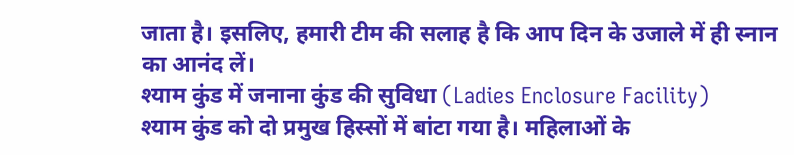जाता है। इसलिए, हमारी टीम की सलाह है कि आप दिन के उजाले में ही स्नान का आनंद लें।
श्याम कुंड में जनाना कुंड की सुविधा (Ladies Enclosure Facility)
श्याम कुंड को दो प्रमुख हिस्सों में बांटा गया है। महिलाओं के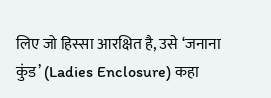लिए जो हिस्सा आरक्षित है, उसे ‘जनाना कुंड’ (Ladies Enclosure) कहा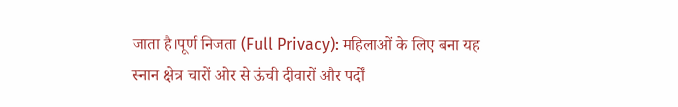जाता है।पूर्ण निजता (Full Privacy): महिलाओं के लिए बना यह स्नान क्षेत्र चारों ओर से ऊंची दीवारों और पर्दों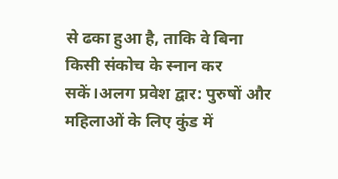से ढका हुआ है, ताकि वे बिना किसी संकोच के स्नान कर सकें।अलग प्रवेश द्वार: पुरुषों और महिलाओं के लिए कुंड में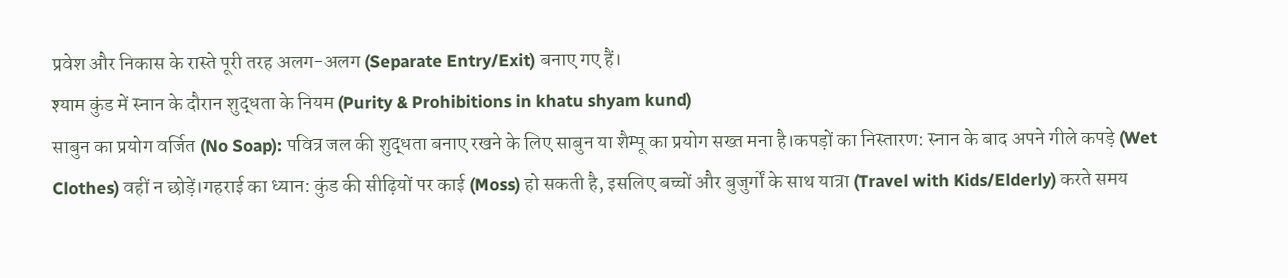प्रवेश और निकास के रास्ते पूरी तरह अलग-अलग (Separate Entry/Exit) बनाए गए हैं।
श्याम कुंड में स्नान के दौरान शुद्धता के नियम (Purity & Prohibitions in khatu shyam kund)
साबुन का प्रयोग वर्जित (No Soap): पवित्र जल की शुद्धता बनाए रखने के लिए साबुन या शैम्पू का प्रयोग सख्त मना है।कपड़ों का निस्तारण: स्नान के बाद अपने गीले कपड़े (Wet Clothes) वहीं न छोड़ें।गहराई का ध्यान: कुंड की सीढ़ियों पर काई (Moss) हो सकती है, इसलिए बच्चों और बुजुर्गों के साथ यात्रा (Travel with Kids/Elderly) करते समय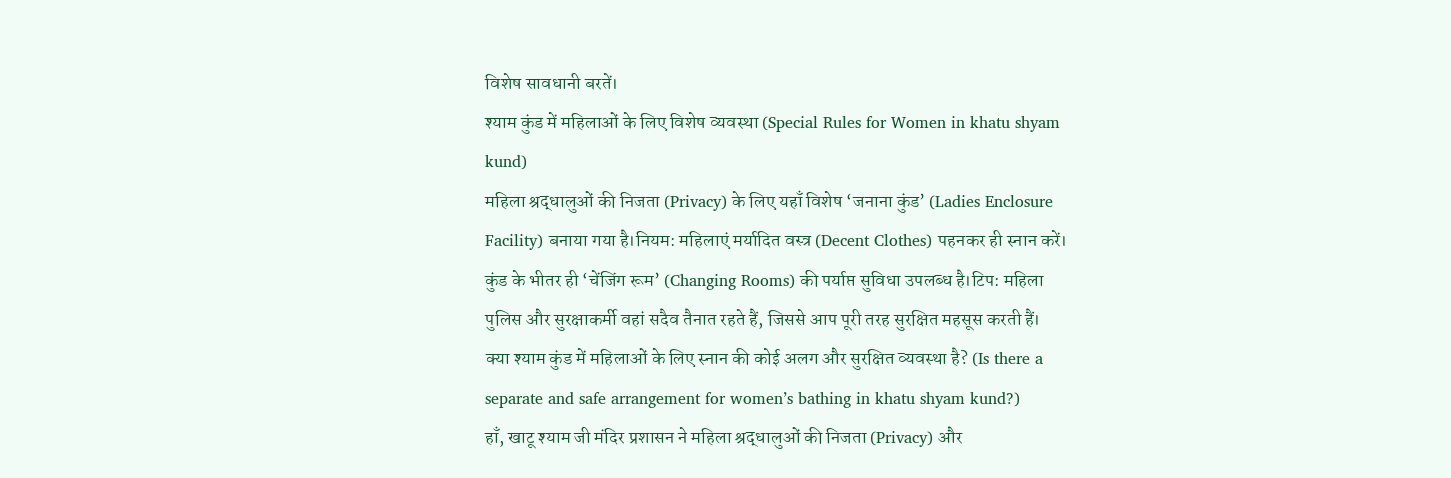विशेष सावधानी बरतें।
श्याम कुंड में महिलाओं के लिए विशेष व्यवस्था (Special Rules for Women in khatu shyam kund)
महिला श्रद्धालुओं की निजता (Privacy) के लिए यहाँ विशेष ‘जनाना कुंड’ (Ladies Enclosure Facility) बनाया गया है।नियम: महिलाएं मर्यादित वस्त्र (Decent Clothes) पहनकर ही स्नान करें। कुंड के भीतर ही ‘चेंजिंग रूम’ (Changing Rooms) की पर्याप्त सुविधा उपलब्ध है।टिप: महिला पुलिस और सुरक्षाकर्मी वहां सदैव तैनात रहते हैं, जिससे आप पूरी तरह सुरक्षित महसूस करती हैं।
क्या श्याम कुंड में महिलाओं के लिए स्नान की कोई अलग और सुरक्षित व्यवस्था है? (Is there a separate and safe arrangement for women’s bathing in khatu shyam kund?)
हाँ, खाटू श्याम जी मंदिर प्रशासन ने महिला श्रद्धालुओं की निजता (Privacy) और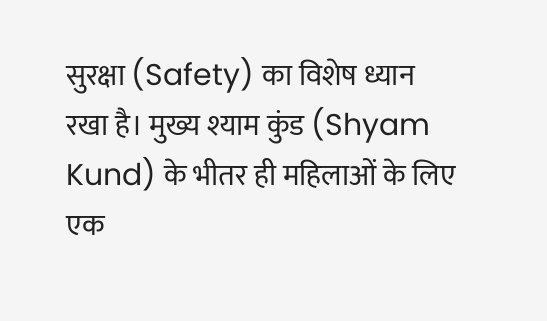सुरक्षा (Safety) का विशेष ध्यान रखा है। मुख्य श्याम कुंड (Shyam Kund) के भीतर ही महिलाओं के लिए एक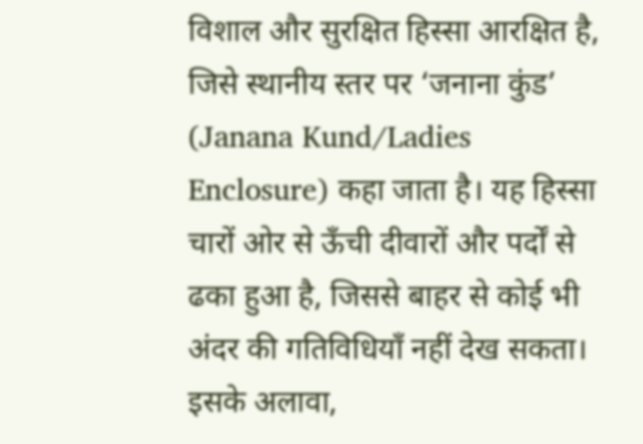विशाल और सुरक्षित हिस्सा आरक्षित है, जिसे स्थानीय स्तर पर ‘जनाना कुंड’ (Janana Kund/Ladies Enclosure) कहा जाता है। यह हिस्सा चारों ओर से ऊँची दीवारों और पर्दों से ढका हुआ है, जिससे बाहर से कोई भी अंदर की गतिविधियाँ नहीं देख सकता। इसके अलावा,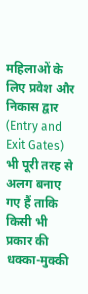महिलाओं के लिए प्रवेश और निकास द्वार (Entry and Exit Gates) भी पूरी तरह से अलग बनाए गए हैं ताकि किसी भी प्रकार की धक्का-मुक्की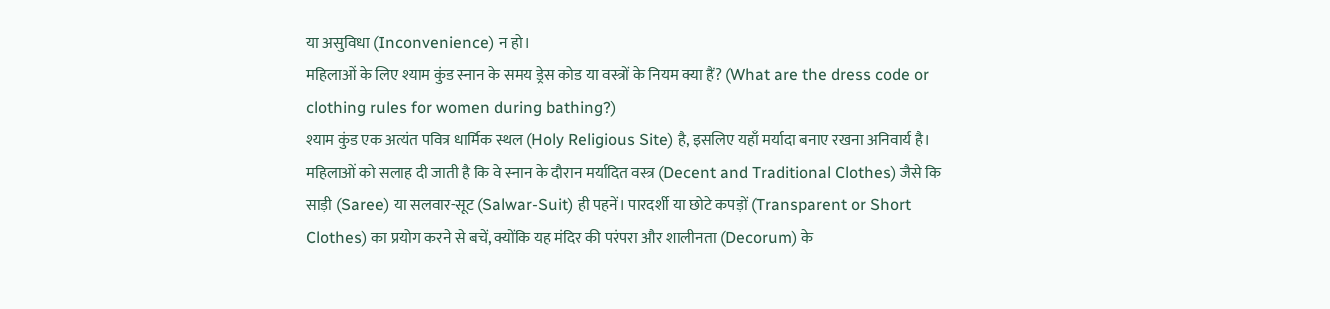या असुविधा (Inconvenience) न हो।
महिलाओं के लिए श्याम कुंड स्नान के समय ड्रेस कोड या वस्त्रों के नियम क्या हैं? (What are the dress code or clothing rules for women during bathing?)
श्याम कुंड एक अत्यंत पवित्र धार्मिक स्थल (Holy Religious Site) है, इसलिए यहाँ मर्यादा बनाए रखना अनिवार्य है। महिलाओं को सलाह दी जाती है कि वे स्नान के दौरान मर्यादित वस्त्र (Decent and Traditional Clothes) जैसे कि साड़ी (Saree) या सलवार-सूट (Salwar-Suit) ही पहनें। पारदर्शी या छोटे कपड़ों (Transparent or Short Clothes) का प्रयोग करने से बचें, क्योंकि यह मंदिर की परंपरा और शालीनता (Decorum) के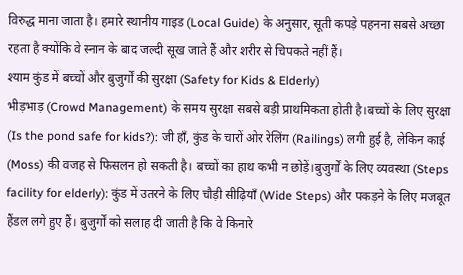विरुद्ध माना जाता है। हमारे स्थानीय गाइड (Local Guide) के अनुसार, सूती कपड़े पहनना सबसे अच्छा रहता है क्योंकि वे स्नान के बाद जल्दी सूख जाते हैं और शरीर से चिपकते नहीं हैं।
श्याम कुंड में बच्चों और बुजुर्गों की सुरक्षा (Safety for Kids & Elderly)
भीड़भाड़ (Crowd Management) के समय सुरक्षा सबसे बड़ी प्राथमिकता होती है।बच्चों के लिए सुरक्षा (Is the pond safe for kids?): जी हाँ, कुंड के चारों ओर रेलिंग (Railings) लगी हुई है, लेकिन काई (Moss) की वजह से फिसलन हो सकती है। बच्चों का हाथ कभी न छोड़ें।बुजुर्गों के लिए व्यवस्था (Steps facility for elderly): कुंड में उतरने के लिए चौड़ी सीढ़ियाँ (Wide Steps) और पकड़ने के लिए मजबूत हैंडल लगे हुए हैं। बुजुर्गों को सलाह दी जाती है कि वे किनारे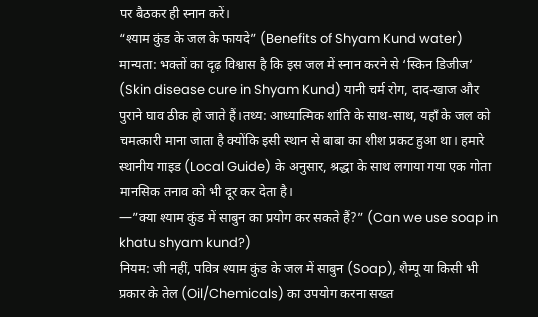पर बैठकर ही स्नान करें।
“श्याम कुंड के जल के फायदे” (Benefits of Shyam Kund water)
मान्यता: भक्तों का दृढ़ विश्वास है कि इस जल में स्नान करने से ‘स्किन डिजीज’ (Skin disease cure in Shyam Kund) यानी चर्म रोग, दाद-खाज और पुराने घाव ठीक हो जाते हैं।तथ्य: आध्यात्मिक शांति के साथ-साथ, यहाँ के जल को चमत्कारी माना जाता है क्योंकि इसी स्थान से बाबा का शीश प्रकट हुआ था। हमारे स्थानीय गाइड (Local Guide) के अनुसार, श्रद्धा के साथ लगाया गया एक गोता मानसिक तनाव को भी दूर कर देता है।
—”क्या श्याम कुंड में साबुन का प्रयोग कर सकते हैं?” (Can we use soap in khatu shyam kund?)
नियम: जी नहीं, पवित्र श्याम कुंड के जल में साबुन (Soap), शैम्पू या किसी भी प्रकार के तेल (Oil/Chemicals) का उपयोग करना सख्त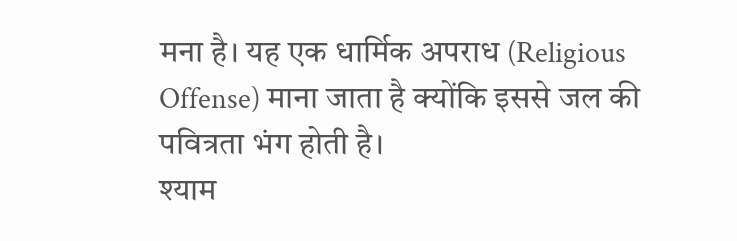मना है। यह एक धार्मिक अपराध (Religious Offense) माना जाता है क्योंकि इससे जल की पवित्रता भंग होती है।
श्याम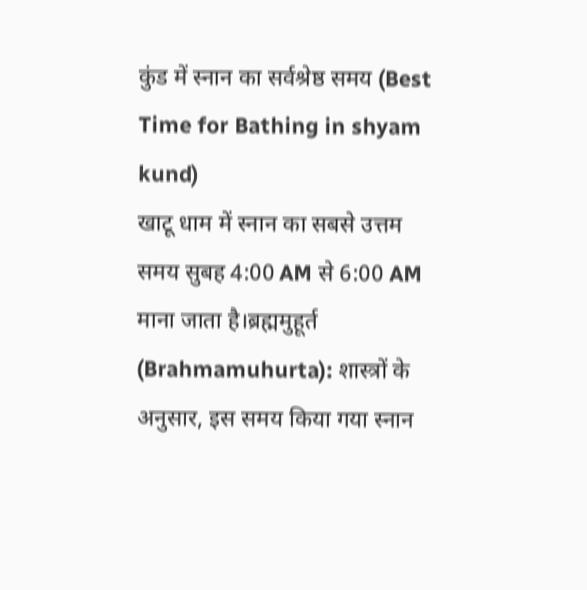कुंड में स्नान का सर्वश्रेष्ठ समय (Best Time for Bathing in shyam kund)
खाटू धाम में स्नान का सबसे उत्तम समय सुबह 4:00 AM से 6:00 AM माना जाता है।ब्रह्ममुहूर्त (Brahmamuhurta): शास्त्रों के अनुसार, इस समय किया गया स्नान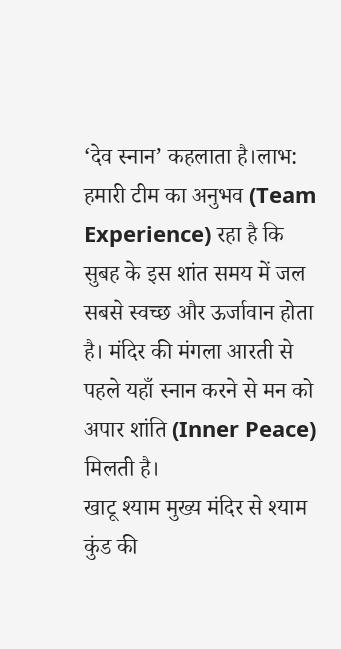‘देव स्नान’ कहलाता है।लाभ: हमारी टीम का अनुभव (Team Experience) रहा है कि सुबह के इस शांत समय में जल सबसे स्वच्छ और ऊर्जावान होता है। मंदिर की मंगला आरती से पहले यहाँ स्नान करने से मन को अपार शांति (Inner Peace) मिलती है।
खाटू श्याम मुख्य मंदिर से श्याम कुंड की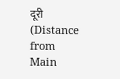दूरी (Distance from Main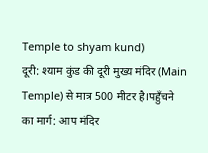Temple to shyam kund)
दूरी: श्याम कुंड की दूरी मुख्य मंदिर (Main Temple) से मात्र 500 मीटर है।पहुँचने का मार्ग: आप मंदिर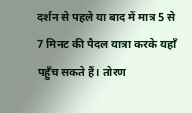दर्शन से पहले या बाद में मात्र 5 से 7 मिनट की पैदल यात्रा करके यहाँ पहुँच सकते हैं। तोरण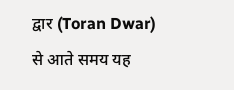द्वार (Toran Dwar) से आते समय यह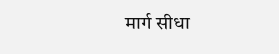मार्ग सीधा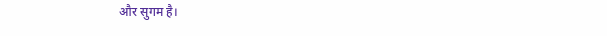और सुगम है।